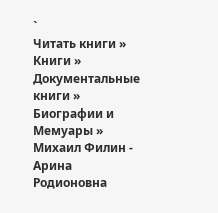`
Читать книги » Книги » Документальные книги » Биографии и Мемуары » Михаил Филин - Арина Родионовна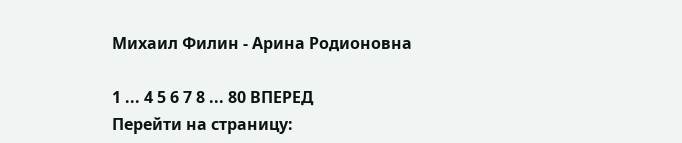Михаил Филин - Арина Родионовна

1 ... 4 5 6 7 8 ... 80 ВПЕРЕД
Перейти на страницу: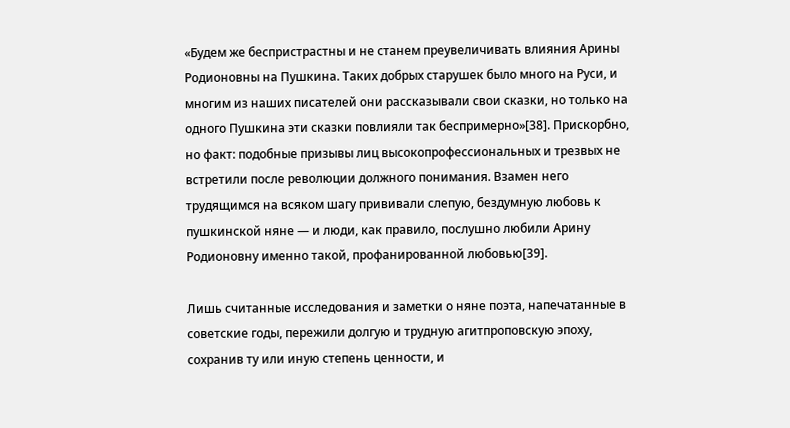«Будем же беспристрастны и не станем преувеличивать влияния Арины Родионовны на Пушкина. Таких добрых старушек было много на Руси, и многим из наших писателей они рассказывали свои сказки, но только на одного Пушкина эти сказки повлияли так беспримерно»[38]. Прискорбно, но факт: подобные призывы лиц высокопрофессиональных и трезвых не встретили после революции должного понимания. Взамен него трудящимся на всяком шагу прививали слепую, бездумную любовь к пушкинской няне — и люди, как правило, послушно любили Арину Родионовну именно такой, профанированной любовью[39].

Лишь считанные исследования и заметки о няне поэта, напечатанные в советские годы, пережили долгую и трудную агитпроповскую эпоху, сохранив ту или иную степень ценности, и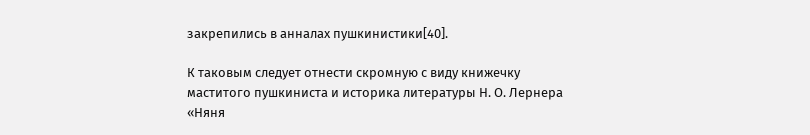закрепились в анналах пушкинистики[40].

К таковым следует отнести скромную с виду книжечку маститого пушкиниста и историка литературы Н. О. Лернера «Няня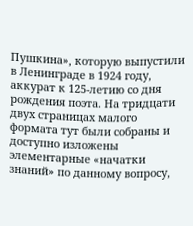Пушкина», которую выпустили в Ленинграде в 1924 году, аккурат к 125-летию со дня рождения поэта. На тридцати двух страницах малого формата тут были собраны и доступно изложены элементарные «начатки знаний» по данному вопросу,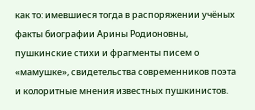как то: имевшиеся тогда в распоряжении учёных факты биографии Арины Родионовны, пушкинские стихи и фрагменты писем о «мамушке», свидетельства современников поэта и колоритные мнения известных пушкинистов.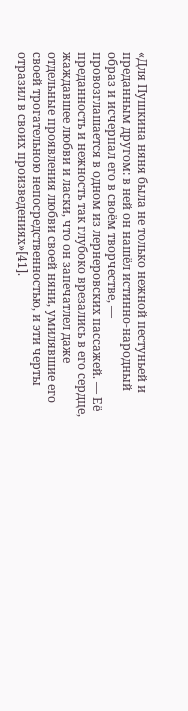«Для Пушкина няня была не только нежной пестуньей и преданным другом: в ней он нашёл истинно-народный образ и исчерпал его в своём творчестве, — провозглашается в одном из лернеровских пассажей. — Её преданность и нежность так глубоко врезались в его сердце, жаждавшее любви и ласки, что он запечатлел даже отдельные проявления любви своей няни, умилявшие его своей трогательною непосредственностью, и эти черты отразил в своих произведениях»[41].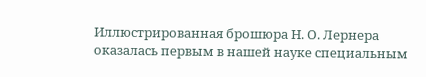Иллюстрированная брошюра Н. О. Лернера оказалась первым в нашей науке специальным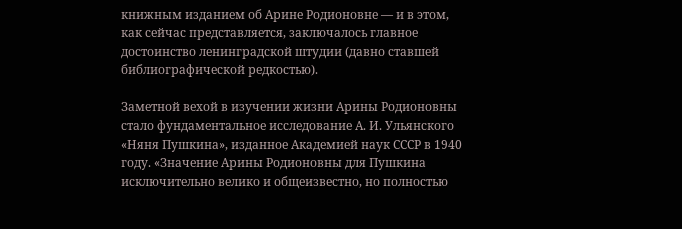книжным изданием об Арине Родионовне — и в этом, как сейчас представляется, заключалось главное достоинство ленинградской штудии (давно ставшей библиографической редкостью).

Заметной вехой в изучении жизни Арины Родионовны стало фундаментальное исследование А. И. Ульянского «Няня Пушкина», изданное Академией наук СССР в 1940 году. «Значение Арины Родионовны для Пушкина исключительно велико и общеизвестно, но полностью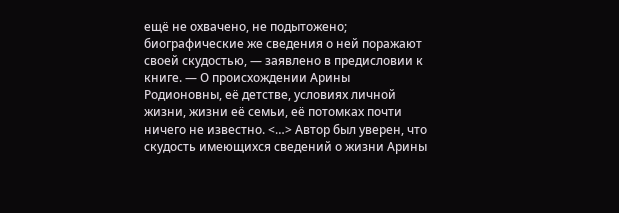ещё не охвачено, не подытожено; биографические же сведения о ней поражают своей скудостью, — заявлено в предисловии к книге. — О происхождении Арины Родионовны, её детстве, условиях личной жизни, жизни её семьи, её потомках почти ничего не известно. <…> Автор был уверен, что скудость имеющихся сведений о жизни Арины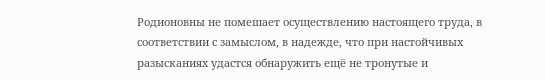Родионовны не помешает осуществлению настоящего труда, в соответствии с замыслом, в надежде, что при настойчивых разысканиях удастся обнаружить ещё не тронутые и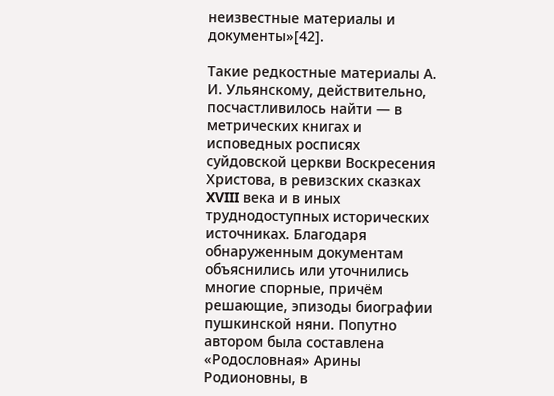неизвестные материалы и документы»[42].

Такие редкостные материалы А. И. Ульянскому, действительно, посчастливилось найти — в метрических книгах и исповедных росписях суйдовской церкви Воскресения Христова, в ревизских сказках XVIII века и в иных труднодоступных исторических источниках. Благодаря обнаруженным документам объяснились или уточнились многие спорные, причём решающие, эпизоды биографии пушкинской няни. Попутно автором была составлена «Родословная» Арины Родионовны, в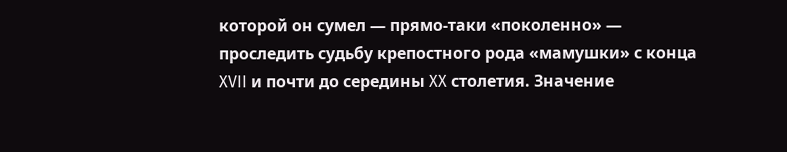которой он сумел — прямо-таки «поколенно» — проследить судьбу крепостного рода «мамушки» с конца XVII и почти до середины XX столетия. Значение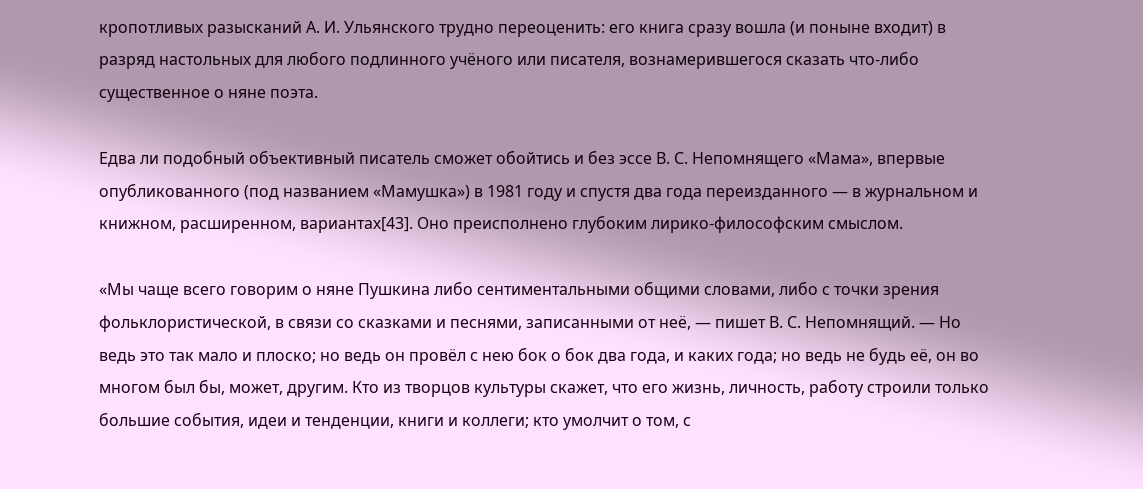кропотливых разысканий А. И. Ульянского трудно переоценить: его книга сразу вошла (и поныне входит) в разряд настольных для любого подлинного учёного или писателя, вознамерившегося сказать что-либо существенное о няне поэта.

Едва ли подобный объективный писатель сможет обойтись и без эссе В. С. Непомнящего «Мама», впервые опубликованного (под названием «Мамушка») в 1981 году и спустя два года переизданного — в журнальном и книжном, расширенном, вариантах[43]. Оно преисполнено глубоким лирико-философским смыслом.

«Мы чаще всего говорим о няне Пушкина либо сентиментальными общими словами, либо с точки зрения фольклористической, в связи со сказками и песнями, записанными от неё, — пишет В. С. Непомнящий. — Но ведь это так мало и плоско; но ведь он провёл с нею бок о бок два года, и каких года; но ведь не будь её, он во многом был бы, может, другим. Кто из творцов культуры скажет, что его жизнь, личность, работу строили только большие события, идеи и тенденции, книги и коллеги; кто умолчит о том, с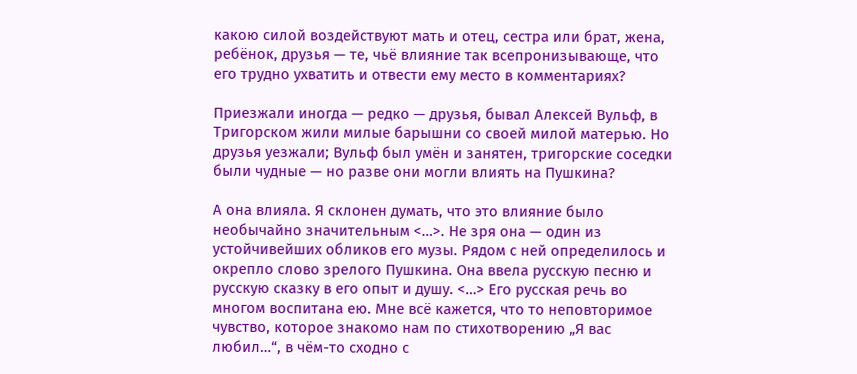какою силой воздействуют мать и отец, сестра или брат, жена, ребёнок, друзья — те, чьё влияние так всепронизывающе, что его трудно ухватить и отвести ему место в комментариях?

Приезжали иногда — редко — друзья, бывал Алексей Вульф, в Тригорском жили милые барышни со своей милой матерью. Но друзья уезжали; Вульф был умён и занятен, тригорские соседки были чудные — но разве они могли влиять на Пушкина?

А она влияла. Я склонен думать, что это влияние было необычайно значительным <…>. Не зря она — один из устойчивейших обликов его музы. Рядом с ней определилось и окрепло слово зрелого Пушкина. Она ввела русскую песню и русскую сказку в его опыт и душу. <…> Его русская речь во многом воспитана ею. Мне всё кажется, что то неповторимое чувство, которое знакомо нам по стихотворению „Я вас любил…“, в чём-то сходно с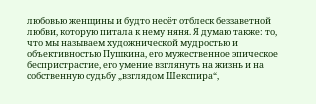любовью женщины и будто несёт отблеск беззаветной любви, которую питала к нему няня. Я думаю также: то, что мы называем художнической мудростью и объективностью Пушкина, его мужественное эпическое беспристрастие, его умение взглянуть на жизнь и на собственную судьбу „взглядом Шекспира“,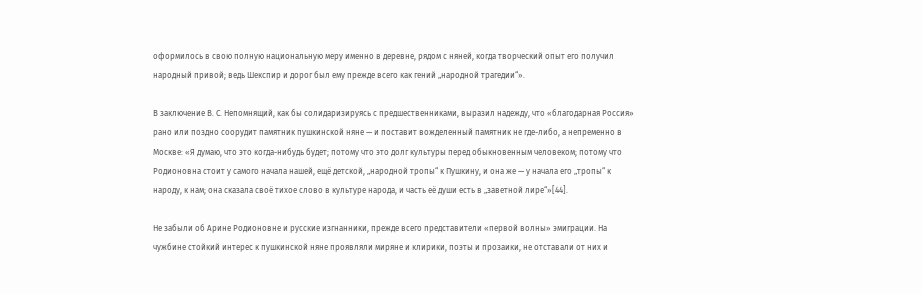оформилось в свою полную национальную меру именно в деревне, рядом с няней, когда творческий опыт его получил народный привой; ведь Шекспир и дорог был ему прежде всего как гений „народной трагедии“».

В заключение В. С. Непомнящий, как бы солидаризируясь с предшественниками, выразил надежду, что «благодарная Россия» рано или поздно соорудит памятник пушкинской няне — и поставит вожделенный памятник не где-либо, а непременно в Москве: «Я думаю, что это когда-нибудь будет; потому что это долг культуры перед обыкновенным человеком; потому что Родионовна стоит у самого начала нашей, ещё детской, „народной тропы“ к Пушкину, и она же — у начала его „тропы“ к народу, к нам; она сказала своё тихое слово в культуре народа, и часть её души есть в „заветной лире“»[44].

Не забыли об Арине Родионовне и русские изгнанники, прежде всего представители «первой волны» эмиграции. На чужбине стойкий интерес к пушкинской няне проявляли миряне и клирики, поэты и прозаики, не отставали от них и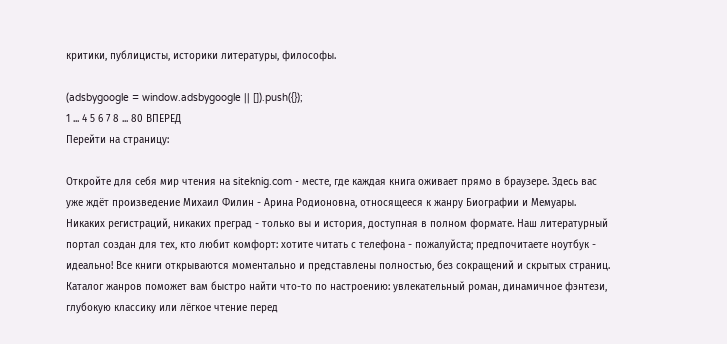критики, публицисты, историки литературы, философы.

(adsbygoogle = window.adsbygoogle || []).push({});
1 ... 4 5 6 7 8 ... 80 ВПЕРЕД
Перейти на страницу:

Откройте для себя мир чтения на siteknig.com - месте, где каждая книга оживает прямо в браузере. Здесь вас уже ждёт произведение Михаил Филин - Арина Родионовна, относящееся к жанру Биографии и Мемуары. Никаких регистраций, никаких преград - только вы и история, доступная в полном формате. Наш литературный портал создан для тех, кто любит комфорт: хотите читать с телефона - пожалуйста; предпочитаете ноутбук - идеально! Все книги открываются моментально и представлены полностью, без сокращений и скрытых страниц. Каталог жанров поможет вам быстро найти что-то по настроению: увлекательный роман, динамичное фэнтези, глубокую классику или лёгкое чтение перед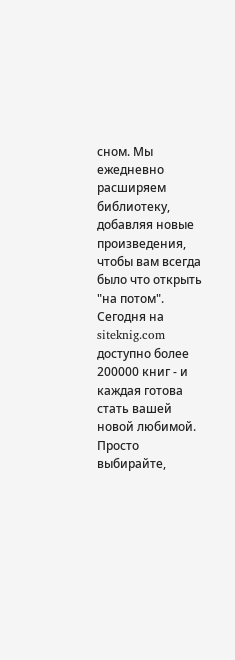сном. Мы ежедневно расширяем библиотеку, добавляя новые произведения, чтобы вам всегда было что открыть "на потом". Сегодня на siteknig.com доступно более 200000 книг - и каждая готова стать вашей новой любимой. Просто выбирайте,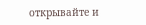открывайте и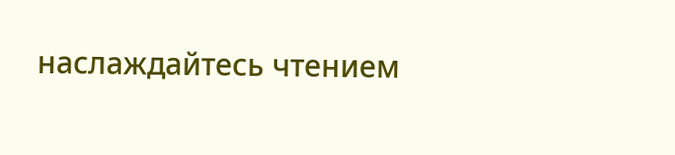наслаждайтесь чтением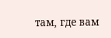там, где вам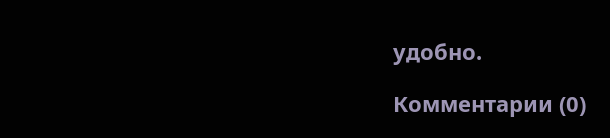удобно.

Комментарии (0)